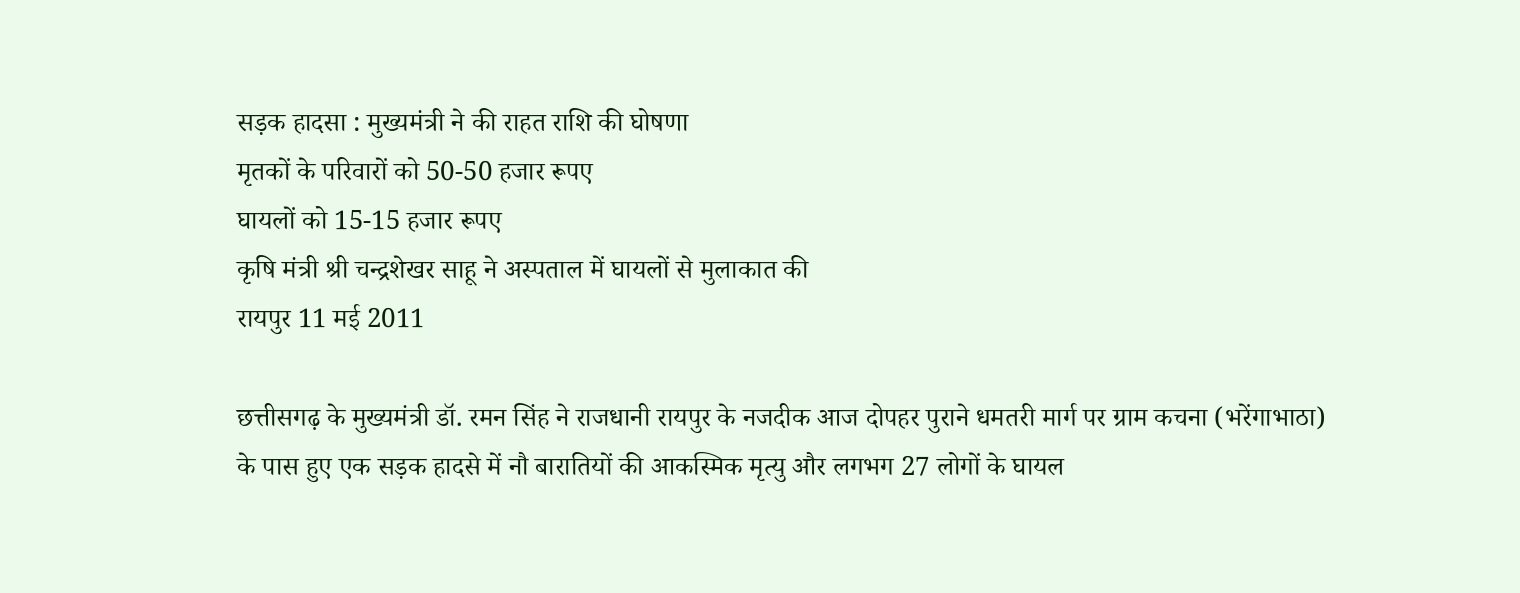सड़क हादसा : मुख्यमंत्री ने की राहत राशि की घोषणा
मृतकों के परिवारों को 50-50 हजार रूपए
घायलों को 15-15 हजार रूपए
कृषि मंत्री श्री चन्द्रशेखर साहू ने अस्पताल में घायलों से मुलाकात की
रायपुर 11 मई 2011

छत्तीसगढ़ के मुख्यमंत्री डॉ. रमन सिंह ने राजधानी रायपुर के नजदीक आज दोपहर पुराने धमतरी मार्ग पर ग्राम कचना (भरेंगाभाठा) के पास हुए एक सड़क हादसे में नौ बारातियों की आकस्मिक मृत्यु और लगभग 27 लोगों के घायल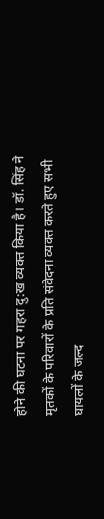होने की घटना पर गहरा दु:ख व्यक्त किया है। डॉ. सिंह ने मृतकों के परिवारों के प्रति संवेदना व्यक्त करते हुए सभी घायलों के जल्द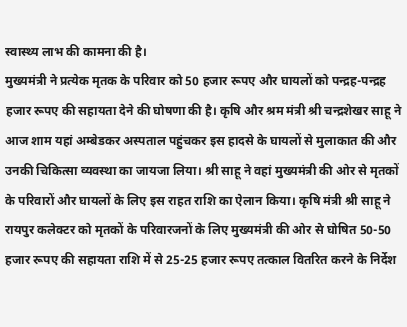स्वास्थ्य लाभ की कामना की है।
मुख्यमंत्री ने प्रत्येक मृतक के परिवार को 50 हजार रूपए और घायलों को पन्द्रह-पन्द्रह हजार रूपए की सहायता देने की घोषणा की है। कृषि और श्रम मंत्री श्री चन्द्रशेखर साहू ने आज शाम यहां अम्बेडकर अस्पताल पहुंचकर इस हादसे के घायलों से मुलाकात की और उनकी चिकित्सा व्यवस्था का जायजा लिया। श्री साहू ने वहां मुख्यमंत्री की ओर से मृतकों के परिवारों और घायलों के लिए इस राहत राशि का ऐलान किया। कृषि मंत्री श्री साहू ने रायपुर कलेक्टर को मृतकों के परिवारजनों के लिए मुख्यमंत्री की ओर से घोषित 50-50 हजार रूपए की सहायता राशि में से 25-25 हजार रूपए तत्काल वितरित करने के निर्देश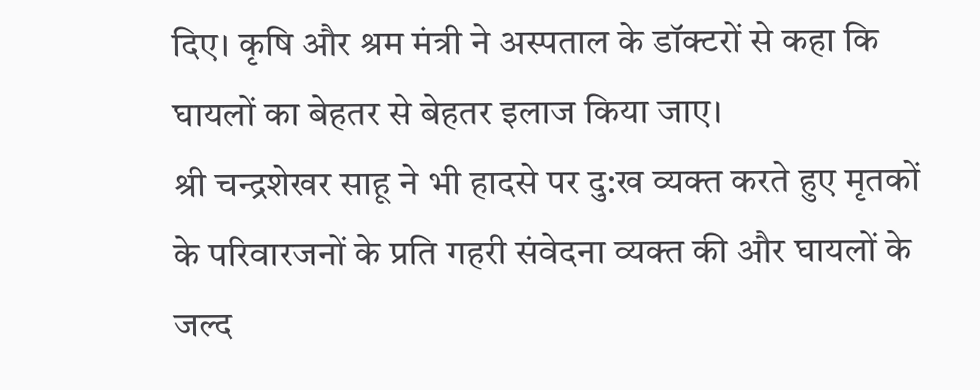दिए। कृषि और श्रम मंत्री ने अस्पताल के डॉक्टरों से कहा कि घायलों का बेहतर से बेहतर इलाज किया जाए।
श्री चन्द्रशेखर साहू ने भी हादसे पर दु:ख व्यक्त करते हुए मृतकों के परिवारजनों के प्रति गहरी संवेदना व्यक्त की और घायलों के जल्द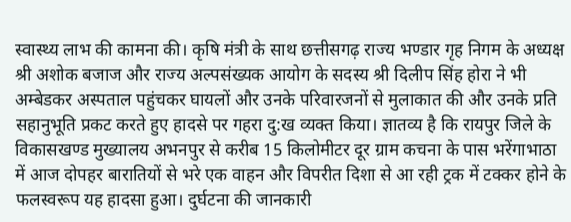स्वास्थ्य लाभ की कामना की। कृषि मंत्री के साथ छत्तीसगढ़ राज्य भण्डार गृह निगम के अध्यक्ष श्री अशोक बजाज और राज्य अल्पसंख्यक आयोग के सदस्य श्री दिलीप सिंह होरा ने भी अम्बेडकर अस्पताल पहुंचकर घायलों और उनके परिवारजनों से मुलाकात की और उनके प्रति सहानुभूति प्रकट करते हुए हादसे पर गहरा दु:ख व्यक्त किया। ज्ञातव्य है कि रायपुर जिले के विकासखण्ड मुख्यालय अभनपुर से करीब 15 किलोमीटर दूर ग्राम कचना के पास भरेंगाभाठा में आज दोपहर बारातियों से भरे एक वाहन और विपरीत दिशा से आ रही ट्रक में टक्कर होने के फलस्वरूप यह हादसा हुआ। दुर्घटना की जानकारी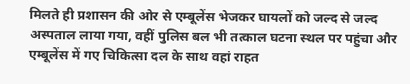मिलते ही प्रशासन की ओर से एम्बूलेंस भेजकर घायलों को जल्द से जल्द अस्पताल लाया गया, वहीं पुलिस बल भी तत्काल घटना स्थल पर पहुंचा और एम्बूलेंस में गए चिकित्सा दल के साथ वहां राहत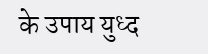के उपाय युध्द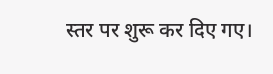स्तर पर शुरू कर दिए गए।